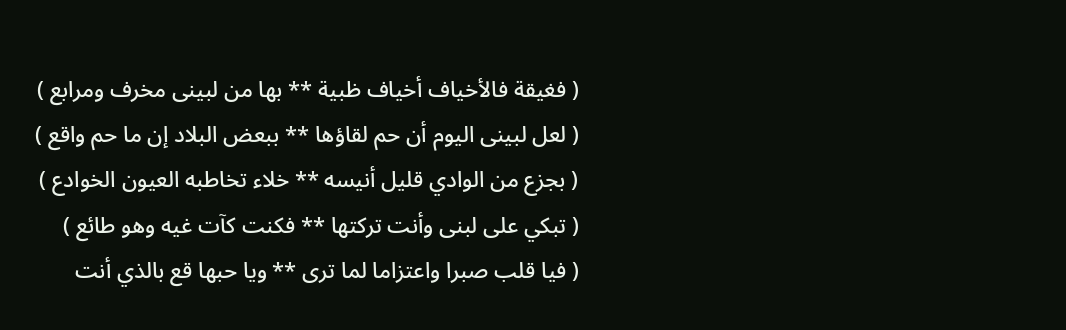( فغيقة فالأخياف أخياف ظبية ** بها من لبينى مخرف ومرابع )
( لعل لبينى اليوم أن حم لقاؤها ** ببعض البلاد إن ما حم واقع )
( بجزع من الوادي قليل أنيسه ** خلاء تخاطبه العيون الخوادع )
( تبكي على لبنى وأنت تركتها ** فكنت كآت غيه وهو طائع )
( فيا قلب صبرا واعتزاما لما ترى ** ويا حبها قع بالذي أنت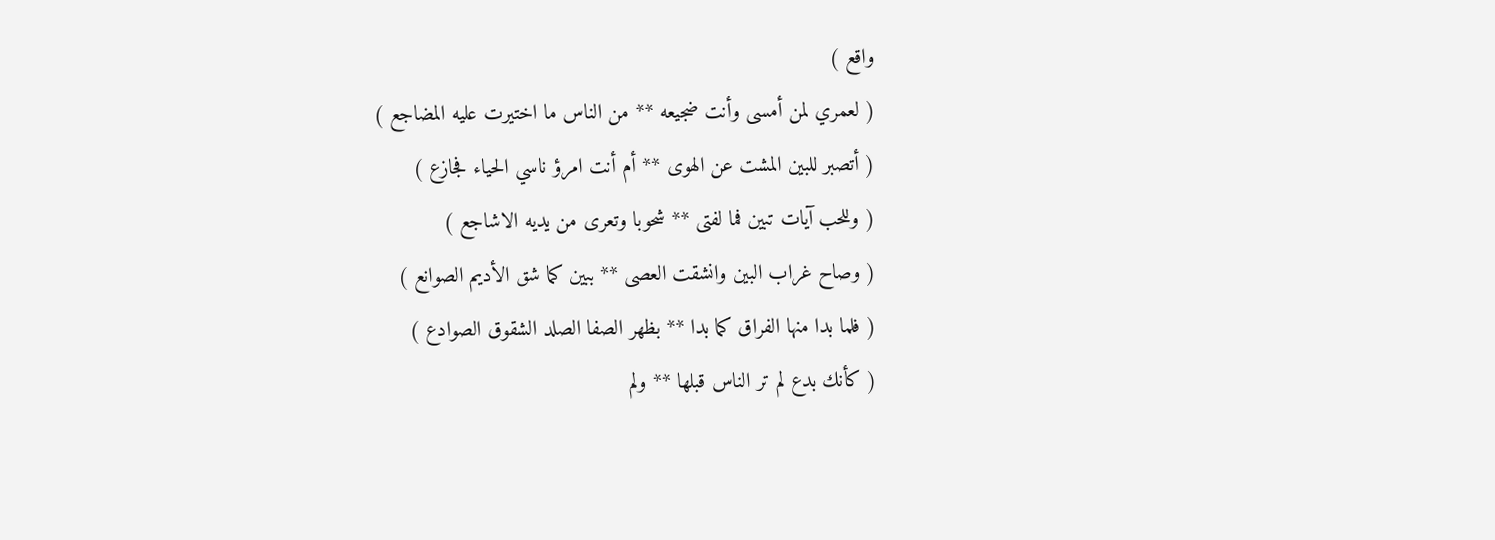واقع )
( لعمري لمن أمسى وأنت ضجيعه ** من الناس ما اختيرت عليه المضاجع )
( أتصبر للبين المشت عن الهوى ** أم أنت امرؤ ناسي الحياء فجازع )
( وللحب آيات تبين فما لفتى ** شحوبا وتعرى من يديه الاشاجع )
( وصاح غراب البين وانشقت العصى ** ببين كما شق الأديم الصوانع )
( فلما بدا منها الفراق كما بدا ** بظهر الصفا الصلد الشقوق الصوادع )
( كأنك بدع لم تر الناس قبلها ** ولم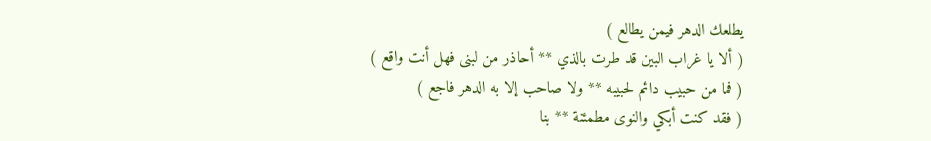يطلعك الدهر فيمن يطالع )
( ألا يا غراب البين قد طرت بالذي ** أحاذر من لبنى فهل أنت واقع )
( فما من حبيب دائم لحبيبه ** ولا صاحب إلا به الدهر فاجع )
( فقد كنت أبكي والنوى مطمئنة ** بنا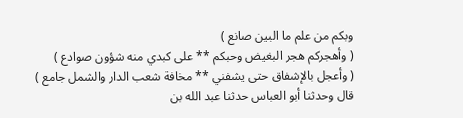وبكم من علم ما البين صانع )
( وأهجركم هجر البغيض وحبكم ** على كبدي منه شؤون صوادع )
( وأعجل بالإشفاق حتى يشفني ** مخافة شعب الدار والشمل جامع )
قال وحدثنا أبو العباس حدثنا عبد الله بن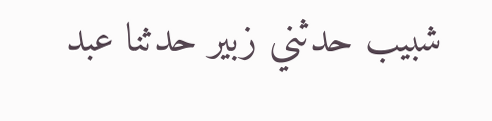شبيب حدثني زبير حدثنا عبد